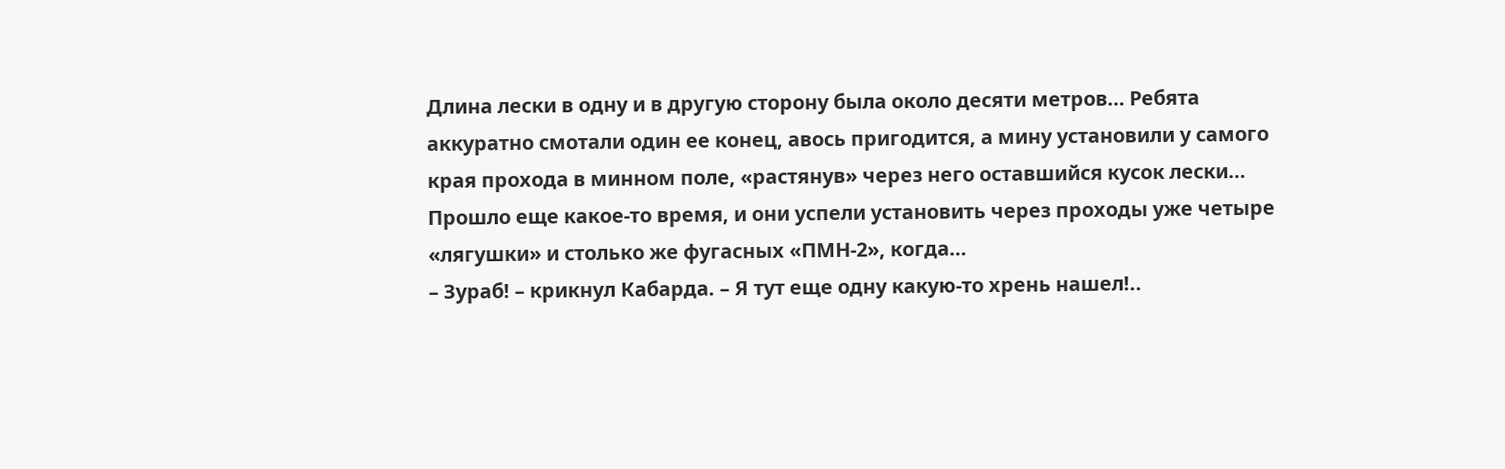Длина лески в одну и в другую сторону была около десяти метров… Ребята аккуратно смотали один ее конец, авось пригодится, а мину установили у самого края прохода в минном поле, «растянув» через него оставшийся кусок лески…
Прошло еще какое-то время, и они успели установить через проходы уже четыре «лягушки» и столько же фугасных «ПМН-2», когда…
– Зураб! – крикнул Кабарда. – Я тут еще одну какую-то хрень нашел!..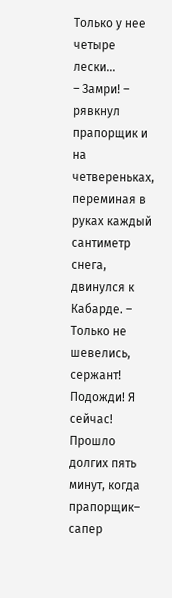Только у нее четыре лески…
– Замри! – рявкнул прапорщик и на четвереньках, переминая в руках каждый сантиметр снега, двинулся к Кабарде. – Только не шевелись, сержант! Подожди! Я сейчас!
Прошло долгих пять минут, когда прапорщик– сапер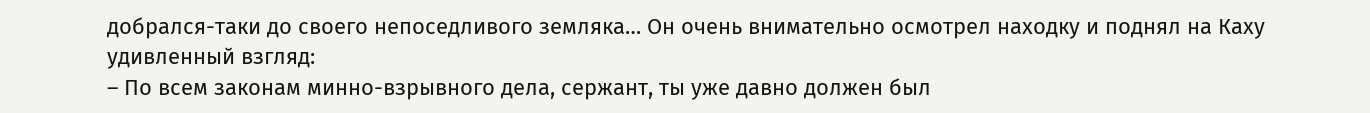добрался-таки до своего непоседливого земляка… Он очень внимательно осмотрел находку и поднял на Каху удивленный взгляд:
– По всем законам минно-взрывного дела, сержант, ты уже давно должен был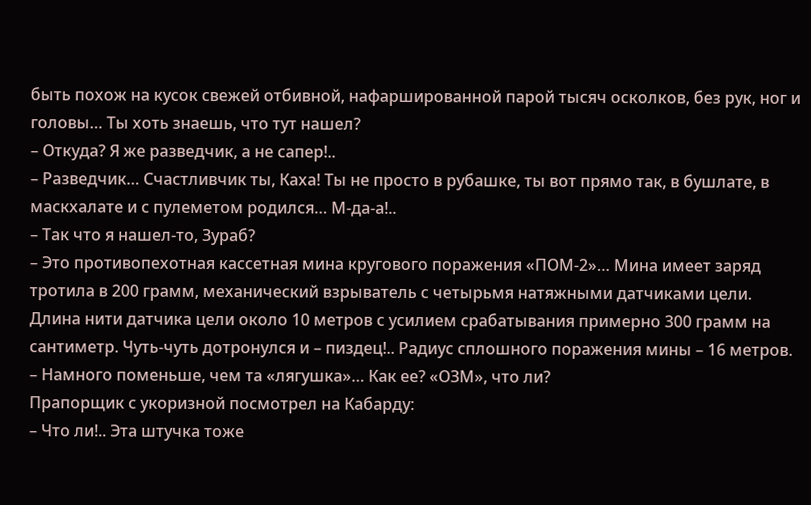быть похож на кусок свежей отбивной, нафаршированной парой тысяч осколков, без рук, ног и головы… Ты хоть знаешь, что тут нашел?
– Откуда? Я же разведчик, а не сапер!..
– Разведчик… Счастливчик ты, Каха! Ты не просто в рубашке, ты вот прямо так, в бушлате, в маскхалате и с пулеметом родился… М-да-а!..
– Так что я нашел-то, Зураб?
– Это противопехотная кассетная мина кругового поражения «ПОМ-2»… Мина имеет заряд тротила в 200 грамм, механический взрыватель с четырьмя натяжными датчиками цели. Длина нити датчика цели около 10 метров с усилием срабатывания примерно 300 грамм на сантиметр. Чуть-чуть дотронулся и – пиздец!.. Радиус сплошного поражения мины – 16 метров.
– Намного поменьше, чем та «лягушка»… Как ее? «ОЗМ», что ли?
Прапорщик с укоризной посмотрел на Кабарду:
– Что ли!.. Эта штучка тоже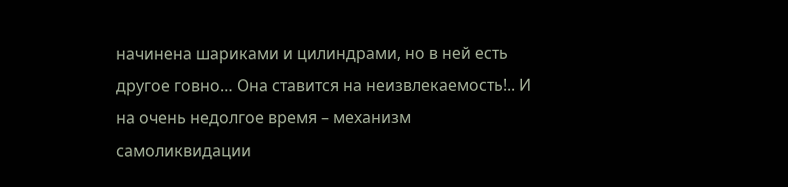начинена шариками и цилиндрами, но в ней есть другое говно… Она ставится на неизвлекаемость!.. И на очень недолгое время – механизм самоликвидации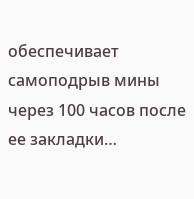обеспечивает самоподрыв мины через 100 часов после ее закладки…